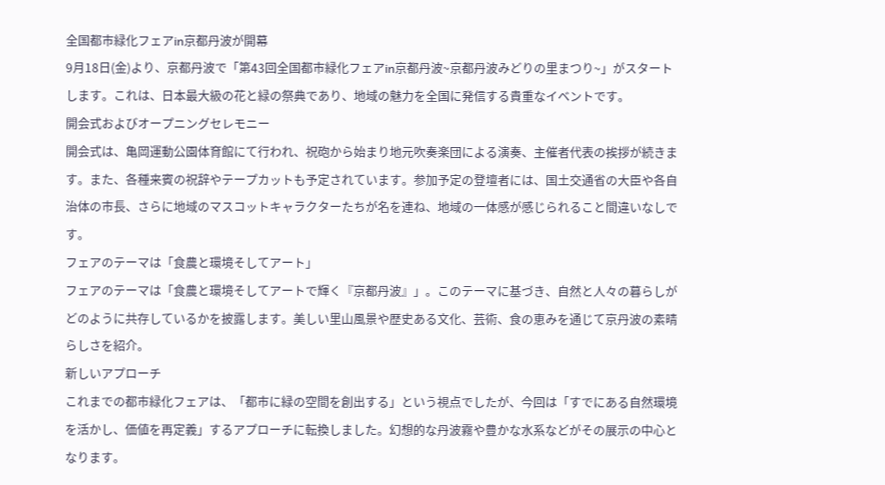全国都市緑化フェアin京都丹波が開幕
9月18日(金)より、京都丹波で「第43回全国都市緑化フェアin京都丹波~京都丹波みどりの里まつり~」がスタートします。これは、日本最大級の花と緑の祭典であり、地域の魅力を全国に発信する貴重なイベントです。
開会式およびオープニングセレモニー
開会式は、亀岡運動公園体育館にて行われ、祝砲から始まり地元吹奏楽団による演奏、主催者代表の挨拶が続きます。また、各種来賓の祝辞やテープカットも予定されています。参加予定の登壇者には、国土交通省の大臣や各自治体の市長、さらに地域のマスコットキャラクターたちが名を連ね、地域の一体感が感じられること間違いなしです。
フェアのテーマは「食農と環境そしてアート」
フェアのテーマは「食農と環境そしてアートで輝く『京都丹波』」。このテーマに基づき、自然と人々の暮らしがどのように共存しているかを披露します。美しい里山風景や歴史ある文化、芸術、食の恵みを通じて京丹波の素晴らしさを紹介。
新しいアプローチ
これまでの都市緑化フェアは、「都市に緑の空間を創出する」という視点でしたが、今回は「すでにある自然環境を活かし、価値を再定義」するアプローチに転換しました。幻想的な丹波霧や豊かな水系などがその展示の中心となります。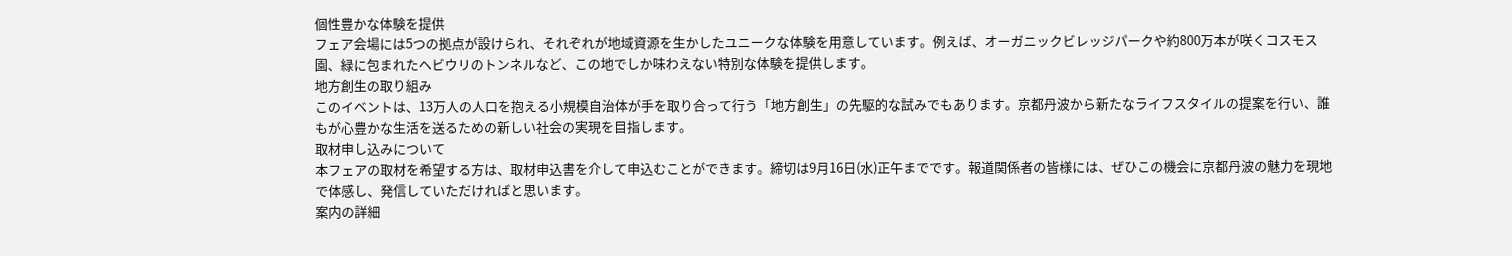個性豊かな体験を提供
フェア会場には5つの拠点が設けられ、それぞれが地域資源を生かしたユニークな体験を用意しています。例えば、オーガニックビレッジパークや約800万本が咲くコスモス園、緑に包まれたヘビウリのトンネルなど、この地でしか味わえない特別な体験を提供します。
地方創生の取り組み
このイベントは、13万人の人口を抱える小規模自治体が手を取り合って行う「地方創生」の先駆的な試みでもあります。京都丹波から新たなライフスタイルの提案を行い、誰もが心豊かな生活を送るための新しい社会の実現を目指します。
取材申し込みについて
本フェアの取材を希望する方は、取材申込書を介して申込むことができます。締切は9月16日(水)正午までです。報道関係者の皆様には、ぜひこの機会に京都丹波の魅力を現地で体感し、発信していただければと思います。
案内の詳細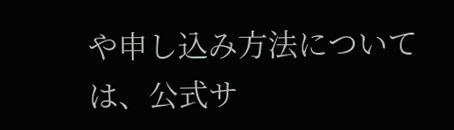や申し込み方法については、公式サ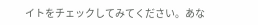イトをチェックしてみてください。あな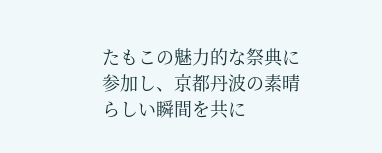たもこの魅力的な祭典に参加し、京都丹波の素晴らしい瞬間を共に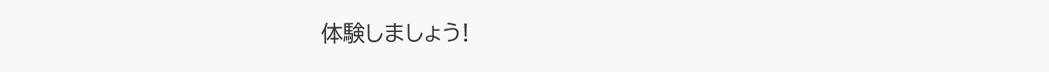体験しましょう!